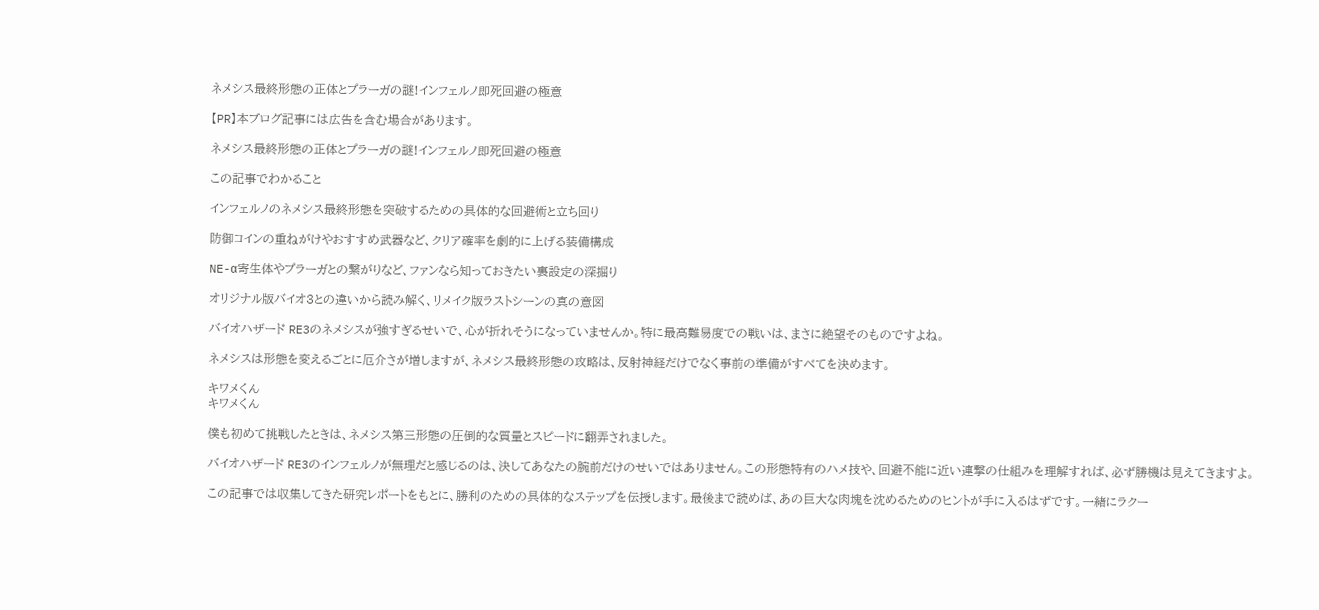ネメシス最終形態の正体とプラーガの謎!インフェルノ即死回避の極意

【PR】本ブログ記事には広告を含む場合があります。

ネメシス最終形態の正体とプラーガの謎!インフェルノ即死回避の極意

この記事でわかること

インフェルノのネメシス最終形態を突破するための具体的な回避術と立ち回り

防御コインの重ねがけやおすすめ武器など、クリア確率を劇的に上げる装備構成

NE-α寄生体やプラーガとの繋がりなど、ファンなら知っておきたい裏設定の深掘り

オリジナル版バイオ3との違いから読み解く、リメイク版ラストシーンの真の意図

バイオハザード RE3のネメシスが強すぎるせいで、心が折れそうになっていませんか。特に最高難易度での戦いは、まさに絶望そのものですよね。

ネメシスは形態を変えるごとに厄介さが増しますが、ネメシス最終形態の攻略は、反射神経だけでなく事前の準備がすべてを決めます。

キワメくん
キワメくん

僕も初めて挑戦したときは、ネメシス第三形態の圧倒的な質量とスピードに翻弄されました。

バイオハザード RE3のインフェルノが無理だと感じるのは、決してあなたの腕前だけのせいではありません。この形態特有のハメ技や、回避不能に近い連撃の仕組みを理解すれば、必ず勝機は見えてきますよ。

この記事では収集してきた研究レポートをもとに、勝利のための具体的なステップを伝授します。最後まで読めば、あの巨大な肉塊を沈めるためのヒントが手に入るはずです。一緒にラクー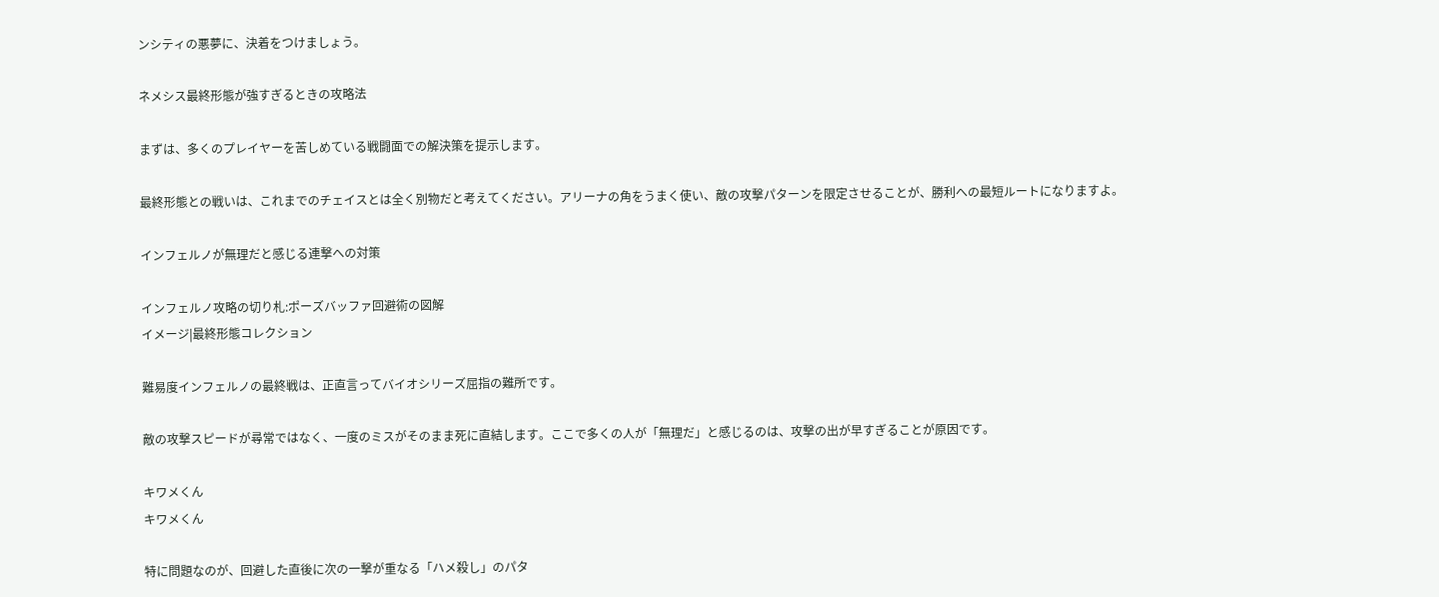ンシティの悪夢に、決着をつけましょう。

ネメシス最終形態が強すぎるときの攻略法

まずは、多くのプレイヤーを苦しめている戦闘面での解決策を提示します。

最終形態との戦いは、これまでのチェイスとは全く別物だと考えてください。アリーナの角をうまく使い、敵の攻撃パターンを限定させることが、勝利への最短ルートになりますよ。

インフェルノが無理だと感じる連撃への対策

インフェルノ攻略の切り札:ポーズバッファ回避術の図解
イメージ|最終形態コレクション

難易度インフェルノの最終戦は、正直言ってバイオシリーズ屈指の難所です。

敵の攻撃スピードが尋常ではなく、一度のミスがそのまま死に直結します。ここで多くの人が「無理だ」と感じるのは、攻撃の出が早すぎることが原因です。

キワメくん
キワメくん

特に問題なのが、回避した直後に次の一撃が重なる「ハメ殺し」のパタ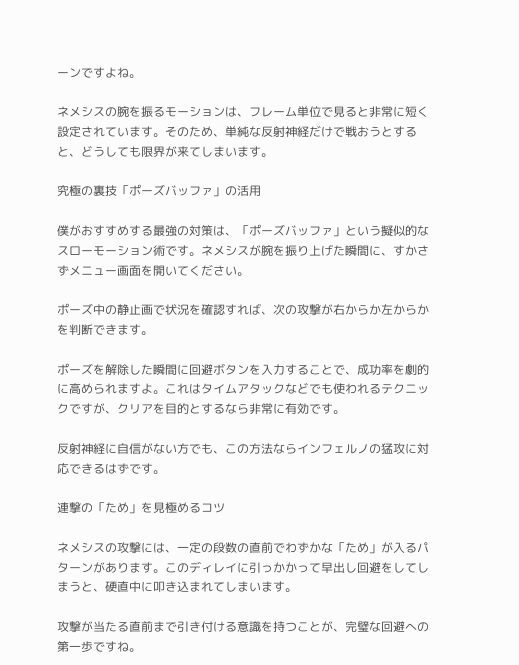ーンですよね。

ネメシスの腕を振るモーションは、フレーム単位で見ると非常に短く設定されています。そのため、単純な反射神経だけで戦おうとすると、どうしても限界が来てしまいます。

究極の裏技「ポーズバッファ」の活用

僕がおすすめする最強の対策は、「ポーズバッファ」という擬似的なスローモーション術です。ネメシスが腕を振り上げた瞬間に、すかさずメニュー画面を開いてください。

ポーズ中の静止画で状況を確認すれば、次の攻撃が右からか左からかを判断できます。

ポーズを解除した瞬間に回避ボタンを入力することで、成功率を劇的に高められますよ。これはタイムアタックなどでも使われるテクニックですが、クリアを目的とするなら非常に有効です。

反射神経に自信がない方でも、この方法ならインフェルノの猛攻に対応できるはずです。

連撃の「ため」を見極めるコツ

ネメシスの攻撃には、一定の段数の直前でわずかな「ため」が入るパターンがあります。このディレイに引っかかって早出し回避をしてしまうと、硬直中に叩き込まれてしまいます。

攻撃が当たる直前まで引き付ける意識を持つことが、完璧な回避への第一歩ですね。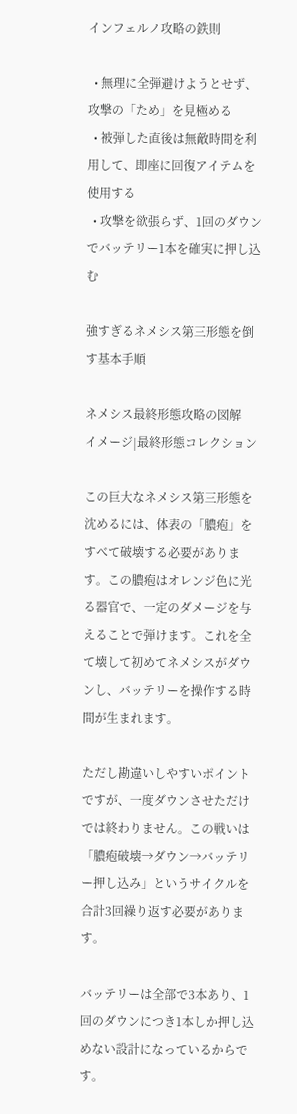インフェルノ攻略の鉄則

  • 無理に全弾避けようとせず、攻撃の「ため」を見極める
  • 被弾した直後は無敵時間を利用して、即座に回復アイテムを使用する
  • 攻撃を欲張らず、1回のダウンでバッテリー1本を確実に押し込む

強すぎるネメシス第三形態を倒す基本手順

ネメシス最終形態攻略の図解
イメージ|最終形態コレクション

この巨大なネメシス第三形態を沈めるには、体表の「膿疱」をすべて破壊する必要があります。この膿疱はオレンジ色に光る器官で、一定のダメージを与えることで弾けます。これを全て壊して初めてネメシスがダウンし、バッテリーを操作する時間が生まれます。

ただし勘違いしやすいポイントですが、一度ダウンさせただけでは終わりません。この戦いは「膿疱破壊→ダウン→バッテリー押し込み」というサイクルを合計3回繰り返す必要があります。

バッテリーは全部で3本あり、1回のダウンにつき1本しか押し込めない設計になっているからです。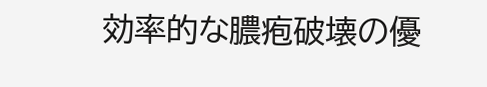効率的な膿疱破壊の優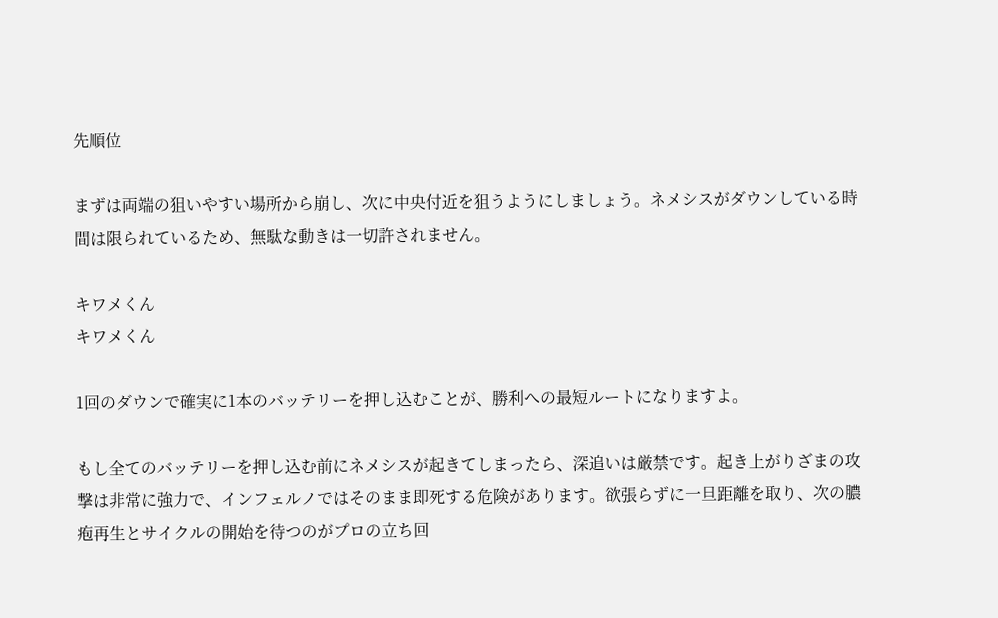先順位

まずは両端の狙いやすい場所から崩し、次に中央付近を狙うようにしましょう。ネメシスがダウンしている時間は限られているため、無駄な動きは一切許されません。

キワメくん
キワメくん

1回のダウンで確実に1本のバッテリーを押し込むことが、勝利への最短ルートになりますよ。

もし全てのバッテリーを押し込む前にネメシスが起きてしまったら、深追いは厳禁です。起き上がりざまの攻撃は非常に強力で、インフェルノではそのまま即死する危険があります。欲張らずに一旦距離を取り、次の膿疱再生とサイクルの開始を待つのがプロの立ち回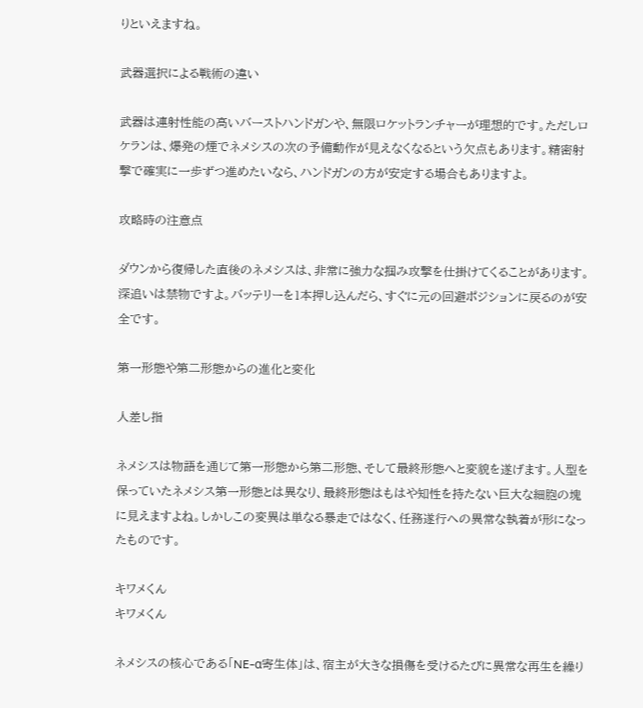りといえますね。

武器選択による戦術の違い

武器は連射性能の高いバーストハンドガンや、無限ロケットランチャーが理想的です。ただしロケランは、爆発の煙でネメシスの次の予備動作が見えなくなるという欠点もあります。精密射撃で確実に一歩ずつ進めたいなら、ハンドガンの方が安定する場合もありますよ。

攻略時の注意点

ダウンから復帰した直後のネメシスは、非常に強力な掴み攻撃を仕掛けてくることがあります。深追いは禁物ですよ。バッテリーを1本押し込んだら、すぐに元の回避ポジションに戻るのが安全です。

第一形態や第二形態からの進化と変化

人差し指

ネメシスは物語を通じて第一形態から第二形態、そして最終形態へと変貌を遂げます。人型を保っていたネメシス第一形態とは異なり、最終形態はもはや知性を持たない巨大な細胞の塊に見えますよね。しかしこの変異は単なる暴走ではなく、任務遂行への異常な執着が形になったものです。

キワメくん
キワメくん

ネメシスの核心である「NE-α寄生体」は、宿主が大きな損傷を受けるたびに異常な再生を繰り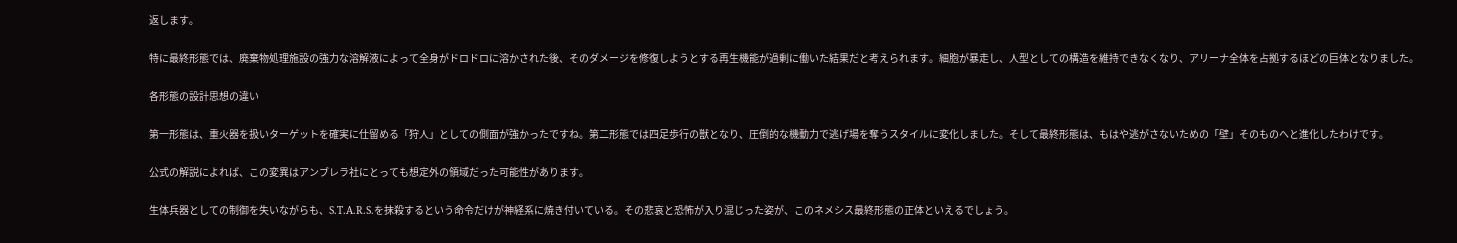返します。

特に最終形態では、廃棄物処理施設の強力な溶解液によって全身がドロドロに溶かされた後、そのダメージを修復しようとする再生機能が過剰に働いた結果だと考えられます。細胞が暴走し、人型としての構造を維持できなくなり、アリーナ全体を占拠するほどの巨体となりました。

各形態の設計思想の違い

第一形態は、重火器を扱いターゲットを確実に仕留める「狩人」としての側面が強かったですね。第二形態では四足歩行の獣となり、圧倒的な機動力で逃げ場を奪うスタイルに変化しました。そして最終形態は、もはや逃がさないための「壁」そのものへと進化したわけです。

公式の解説によれば、この変異はアンブレラ社にとっても想定外の領域だった可能性があります。

生体兵器としての制御を失いながらも、S.T.A.R.S.を抹殺するという命令だけが神経系に焼き付いている。その悲哀と恐怖が入り混じった姿が、このネメシス最終形態の正体といえるでしょう。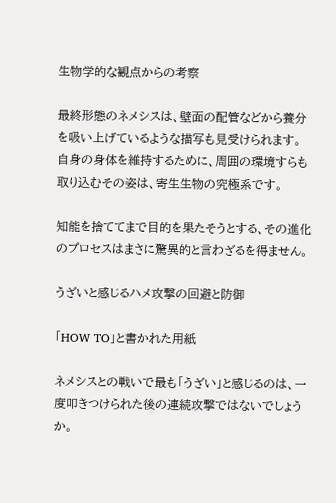生物学的な観点からの考察

最終形態のネメシスは、壁面の配管などから養分を吸い上げているような描写も見受けられます。自身の身体を維持するために、周囲の環境すらも取り込むその姿は、寄生生物の究極系です。

知能を捨ててまで目的を果たそうとする、その進化のプロセスはまさに驚異的と言わざるを得ません。

うざいと感じるハメ攻撃の回避と防御

「HOW TO」と書かれた用紙

ネメシスとの戦いで最も「うざい」と感じるのは、一度叩きつけられた後の連続攻撃ではないでしょうか。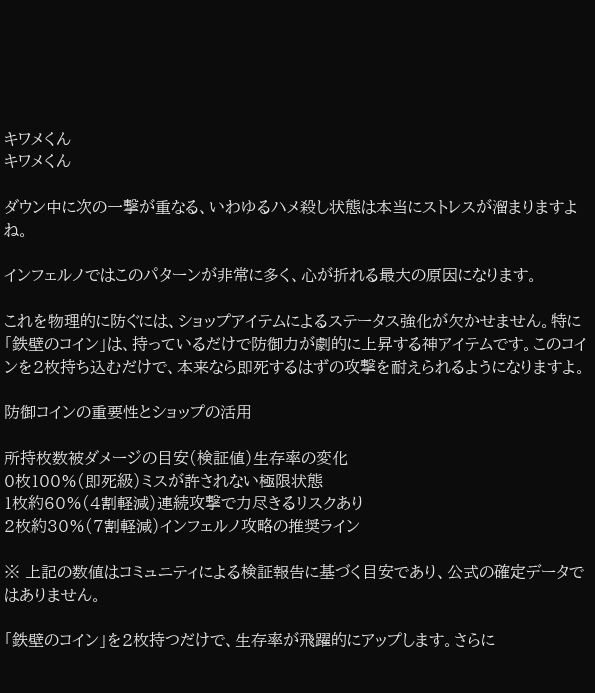キワメくん
キワメくん

ダウン中に次の一撃が重なる、いわゆるハメ殺し状態は本当にストレスが溜まりますよね。

インフェルノではこのパターンが非常に多く、心が折れる最大の原因になります。

これを物理的に防ぐには、ショップアイテムによるステータス強化が欠かせません。特に「鉄壁のコイン」は、持っているだけで防御力が劇的に上昇する神アイテムです。このコインを2枚持ち込むだけで、本来なら即死するはずの攻撃を耐えられるようになりますよ。

防御コインの重要性とショップの活用

所持枚数被ダメージの目安(検証値)生存率の変化
0枚100%(即死級)ミスが許されない極限状態
1枚約60%(4割軽減)連続攻撃で力尽きるリスクあり
2枚約30%(7割軽減)インフェルノ攻略の推奨ライン

※ 上記の数値はコミュニティによる検証報告に基づく目安であり、公式の確定データではありません。

「鉄壁のコイン」を2枚持つだけで、生存率が飛躍的にアップします。さらに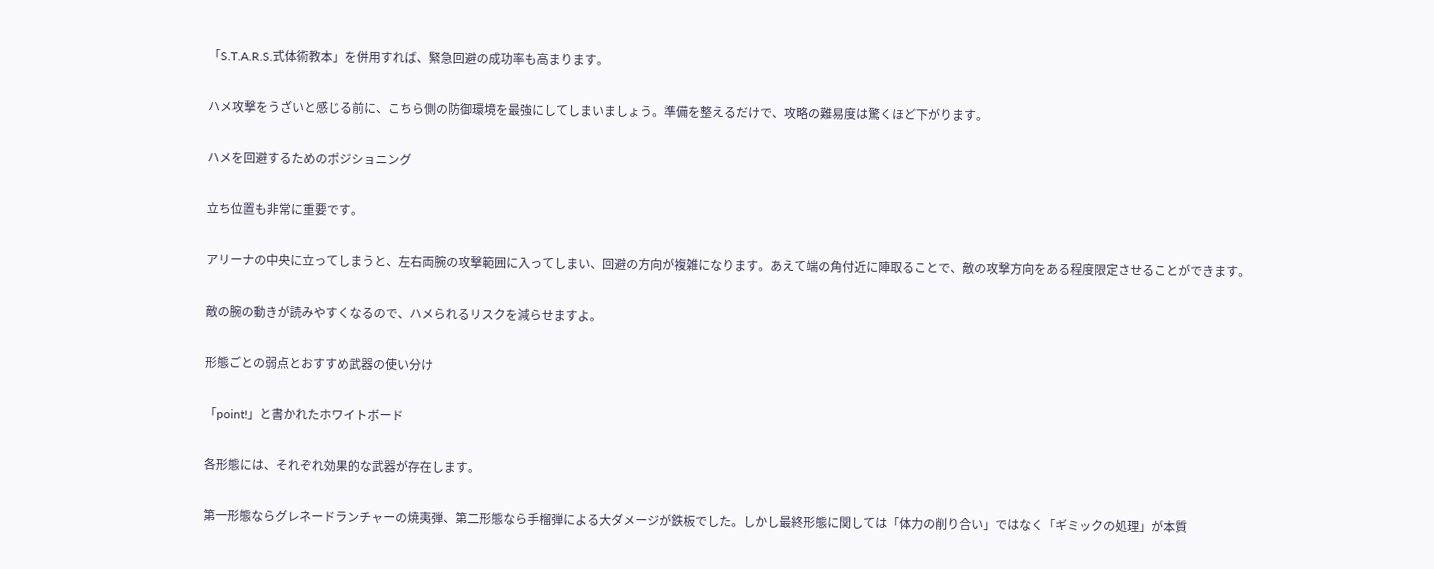「S.T.A.R.S.式体術教本」を併用すれば、緊急回避の成功率も高まります。

ハメ攻撃をうざいと感じる前に、こちら側の防御環境を最強にしてしまいましょう。準備を整えるだけで、攻略の難易度は驚くほど下がります。

ハメを回避するためのポジショニング

立ち位置も非常に重要です。

アリーナの中央に立ってしまうと、左右両腕の攻撃範囲に入ってしまい、回避の方向が複雑になります。あえて端の角付近に陣取ることで、敵の攻撃方向をある程度限定させることができます。

敵の腕の動きが読みやすくなるので、ハメられるリスクを減らせますよ。

形態ごとの弱点とおすすめ武器の使い分け

「point!」と書かれたホワイトボード

各形態には、それぞれ効果的な武器が存在します。

第一形態ならグレネードランチャーの焼夷弾、第二形態なら手榴弾による大ダメージが鉄板でした。しかし最終形態に関しては「体力の削り合い」ではなく「ギミックの処理」が本質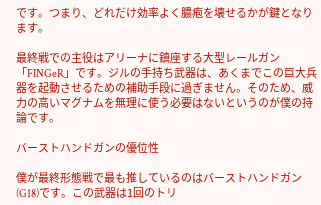です。つまり、どれだけ効率よく膿疱を壊せるかが鍵となります。

最終戦での主役はアリーナに鎮座する大型レールガン「FINGeR」です。ジルの手持ち武器は、あくまでこの巨大兵器を起動させるための補助手段に過ぎません。そのため、威力の高いマグナムを無理に使う必要はないというのが僕の持論です。

バーストハンドガンの優位性

僕が最終形態戦で最も推しているのはバーストハンドガン(G18)です。この武器は1回のトリ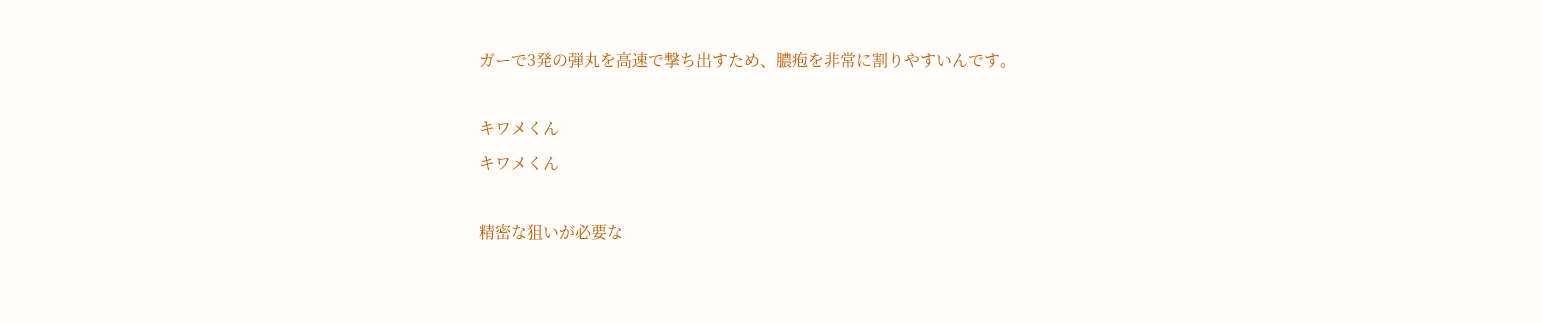ガーで3発の弾丸を高速で撃ち出すため、膿疱を非常に割りやすいんです。

キワメくん
キワメくん

精密な狙いが必要な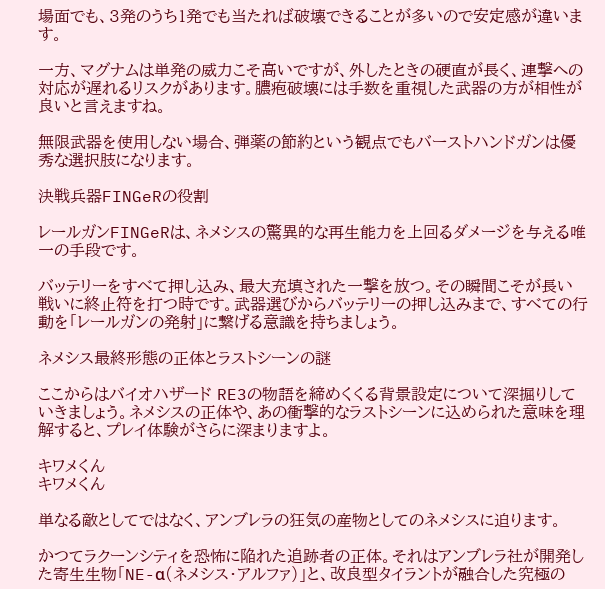場面でも、3発のうち1発でも当たれば破壊できることが多いので安定感が違います。

一方、マグナムは単発の威力こそ高いですが、外したときの硬直が長く、連撃への対応が遅れるリスクがあります。膿疱破壊には手数を重視した武器の方が相性が良いと言えますね。

無限武器を使用しない場合、弾薬の節約という観点でもバーストハンドガンは優秀な選択肢になります。

決戦兵器FINGeRの役割

レールガンFINGeRは、ネメシスの驚異的な再生能力を上回るダメージを与える唯一の手段です。

バッテリーをすべて押し込み、最大充填された一撃を放つ。その瞬間こそが長い戦いに終止符を打つ時です。武器選びからバッテリーの押し込みまで、すべての行動を「レールガンの発射」に繋げる意識を持ちましょう。

ネメシス最終形態の正体とラストシーンの謎

ここからはバイオハザード RE3の物語を締めくくる背景設定について深掘りしていきましょう。ネメシスの正体や、あの衝撃的なラストシーンに込められた意味を理解すると、プレイ体験がさらに深まりますよ。

キワメくん
キワメくん

単なる敵としてではなく、アンブレラの狂気の産物としてのネメシスに迫ります。

かつてラクーンシティを恐怖に陥れた追跡者の正体。それはアンブレラ社が開発した寄生生物「NE-α(ネメシス・アルファ)」と、改良型タイラントが融合した究極の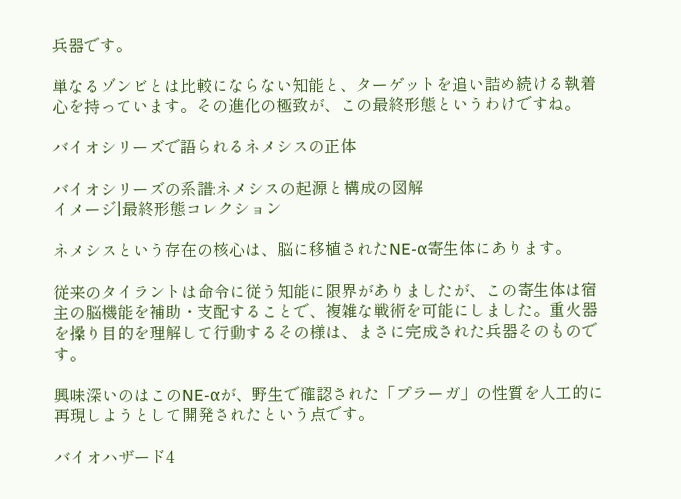兵器です。

単なるゾンビとは比較にならない知能と、ターゲットを追い詰め続ける執着心を持っています。その進化の極致が、この最終形態というわけですね。

バイオシリーズで語られるネメシスの正体

バイオシリーズの系譜:ネメシスの起源と構成の図解
イメージ|最終形態コレクション

ネメシスという存在の核心は、脳に移植されたNE-α寄生体にあります。

従来のタイラントは命令に従う知能に限界がありましたが、この寄生体は宿主の脳機能を補助・支配することで、複雑な戦術を可能にしました。重火器を操り目的を理解して行動するその様は、まさに完成された兵器そのものです。

興味深いのはこのNE-αが、野生で確認された「プラーガ」の性質を人工的に再現しようとして開発されたという点です。

バイオハザード4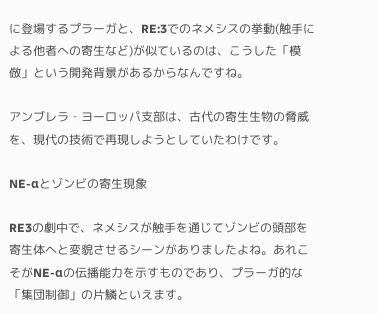に登場するプラーガと、RE:3でのネメシスの挙動(触手による他者への寄生など)が似ているのは、こうした「模倣」という開発背景があるからなんですね。

アンブレラ・ヨーロッパ支部は、古代の寄生生物の脅威を、現代の技術で再現しようとしていたわけです。

NE-αとゾンビの寄生現象

RE3の劇中で、ネメシスが触手を通じてゾンビの頭部を寄生体へと変貌させるシーンがありましたよね。あれこそがNE-αの伝播能力を示すものであり、プラーガ的な「集団制御」の片鱗といえます。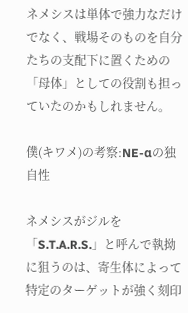ネメシスは単体で強力なだけでなく、戦場そのものを自分たちの支配下に置くための「母体」としての役割も担っていたのかもしれません。

僕(キワメ)の考察:NE-αの独自性

ネメシスがジルを「S.T.A.R.S.」と呼んで執拗に狙うのは、寄生体によって特定のターゲットが強く刻印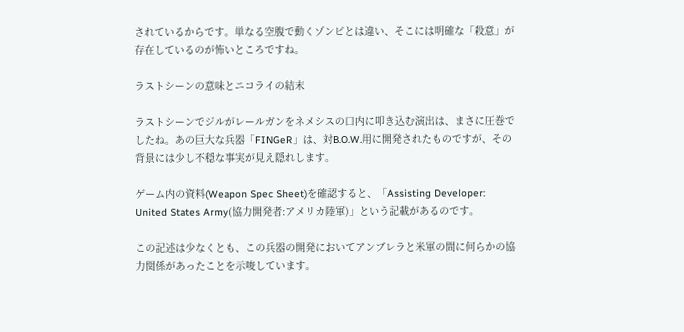されているからです。単なる空腹で動くゾンビとは違い、そこには明確な「殺意」が存在しているのが怖いところですね。

ラストシーンの意味とニコライの結末

ラストシーンでジルがレールガンをネメシスの口内に叩き込む演出は、まさに圧巻でしたね。あの巨大な兵器「FINGeR」は、対B.O.W.用に開発されたものですが、その背景には少し不穏な事実が見え隠れします。

ゲーム内の資料(Weapon Spec Sheet)を確認すると、「Assisting Developer: United States Army(協力開発者:アメリカ陸軍)」という記載があるのです。

この記述は少なくとも、この兵器の開発においてアンブレラと米軍の間に何らかの協力関係があったことを示唆しています。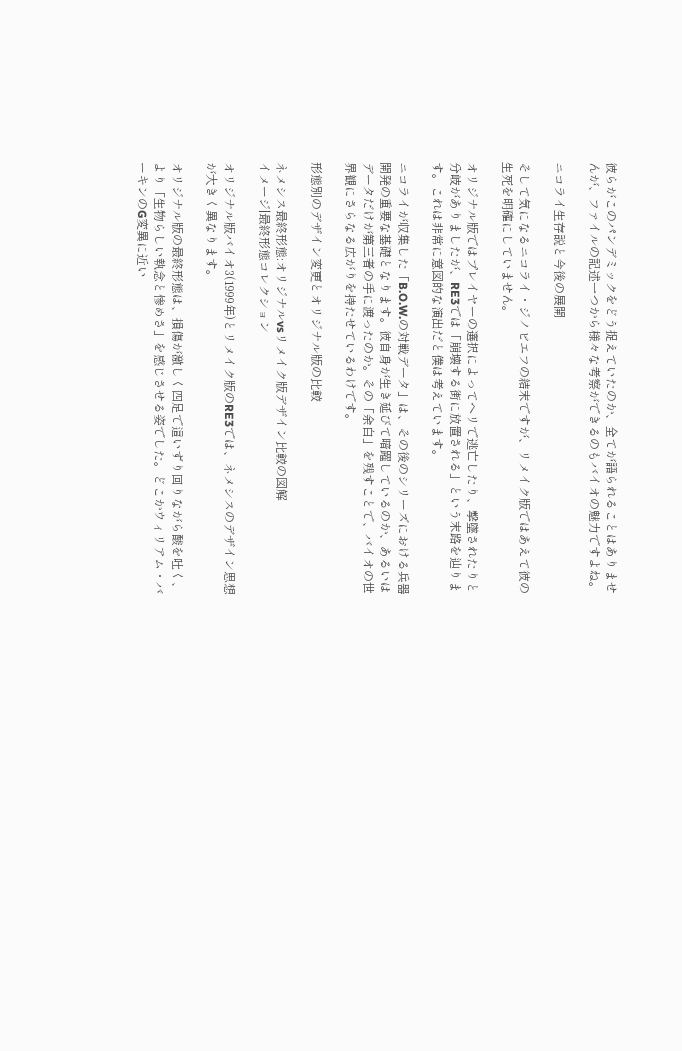彼らがこのパンデミックをどう捉えていたのか、全てが語られることはありませんが、ファイルの記述一つから様々な考察ができるのもバイオの魅力ですよね。

ニコライ生存説と今後の展開

そして気になるニコライ・ジノビエフの結末ですが、リメイク版ではあえて彼の生死を明確にしていません。

オリジナル版ではプレイヤーの選択によってヘリで逃亡したり、撃墜されたりと分岐がありましたが、RE3では「崩壊する街に放置される」という末路を辿ります。これは非常に意図的な演出だと僕は考えています。

ニコライが収集した「B.O.W.の対戦データ」は、その後のシリーズにおける兵器開発の重要な基礎となります。彼自身が生き延びて暗躍しているのか、あるいはデータだけが第三者の手に渡ったのか。その「余白」を残すことで、バイオの世界観にさらなる広がりを持たせているわけです。

形態別のデザイン変更とオリジナル版の比較

ネメシス最終形態:オリジナルvsリメイク版デザイン比較の図解
イメージ|最終形態コレクション

オリジナル版バイオ3(1999年)とリメイク版のRE3では、ネメシスのデザイン思想が大きく異なります。

オリジナル版の最終形態は、損傷が激しく四足で這いずり回りながら酸を吐く、より「生物らしい執念と惨めさ」を感じさせる姿でした。どこかウィリアム・バーキンのG変異に近い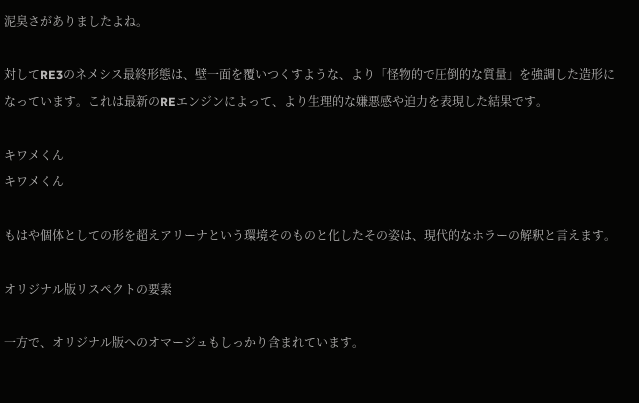泥臭さがありましたよね。

対してRE3のネメシス最終形態は、壁一面を覆いつくすような、より「怪物的で圧倒的な質量」を強調した造形になっています。これは最新のREエンジンによって、より生理的な嫌悪感や迫力を表現した結果です。

キワメくん
キワメくん

もはや個体としての形を超えアリーナという環境そのものと化したその姿は、現代的なホラーの解釈と言えます。

オリジナル版リスペクトの要素

一方で、オリジナル版へのオマージュもしっかり含まれています。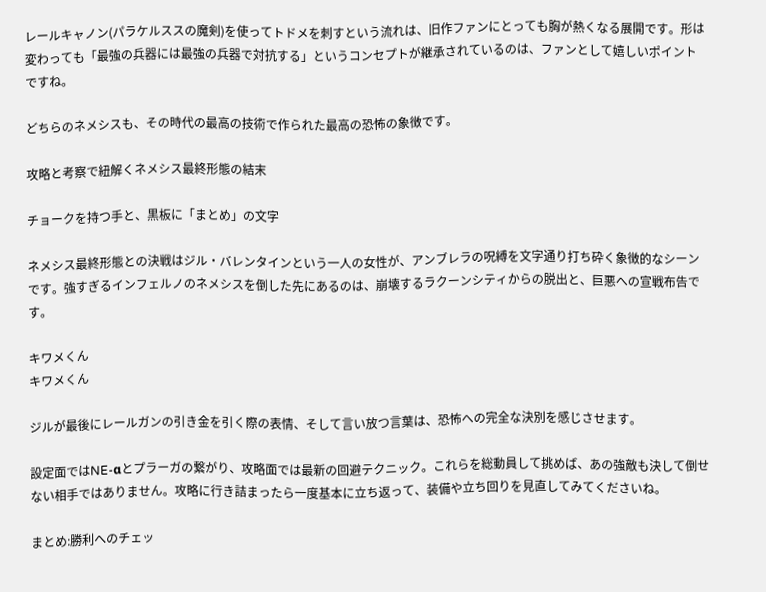レールキャノン(パラケルススの魔剣)を使ってトドメを刺すという流れは、旧作ファンにとっても胸が熱くなる展開です。形は変わっても「最強の兵器には最強の兵器で対抗する」というコンセプトが継承されているのは、ファンとして嬉しいポイントですね。

どちらのネメシスも、その時代の最高の技術で作られた最高の恐怖の象徴です。

攻略と考察で紐解くネメシス最終形態の結末

チョークを持つ手と、黒板に「まとめ」の文字

ネメシス最終形態との決戦はジル・バレンタインという一人の女性が、アンブレラの呪縛を文字通り打ち砕く象徴的なシーンです。強すぎるインフェルノのネメシスを倒した先にあるのは、崩壊するラクーンシティからの脱出と、巨悪への宣戦布告です。

キワメくん
キワメくん

ジルが最後にレールガンの引き金を引く際の表情、そして言い放つ言葉は、恐怖への完全な決別を感じさせます。

設定面ではNE-αとプラーガの繋がり、攻略面では最新の回避テクニック。これらを総動員して挑めば、あの強敵も決して倒せない相手ではありません。攻略に行き詰まったら一度基本に立ち返って、装備や立ち回りを見直してみてくださいね。

まとめ:勝利へのチェッ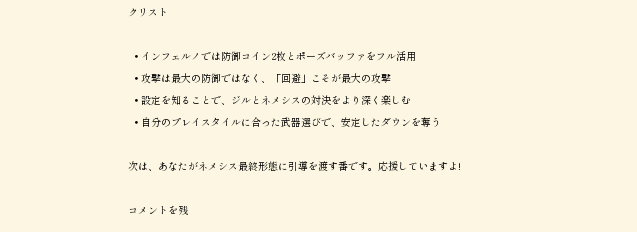クリスト

  • インフェルノでは防御コイン2枚とポーズバッファをフル活用
  • 攻撃は最大の防御ではなく、「回避」こそが最大の攻撃
  • 設定を知ることで、ジルとネメシスの対決をより深く楽しむ
  • 自分のプレイスタイルに合った武器選びで、安定したダウンを奪う

次は、あなたがネメシス最終形態に引導を渡す番です。応援していますよ!

コメントを残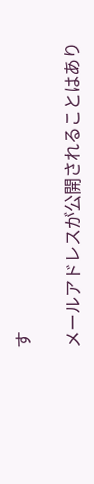す

メールアドレスが公開されることはあり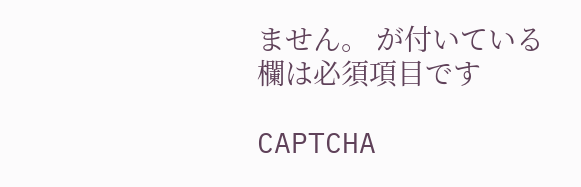ません。 が付いている欄は必須項目です

CAPTCHA